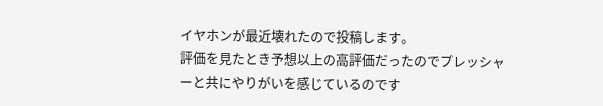イヤホンが最近壊れたので投稿します。
評価を見たとき予想以上の高評価だったのでプレッシャーと共にやりがいを感じているのです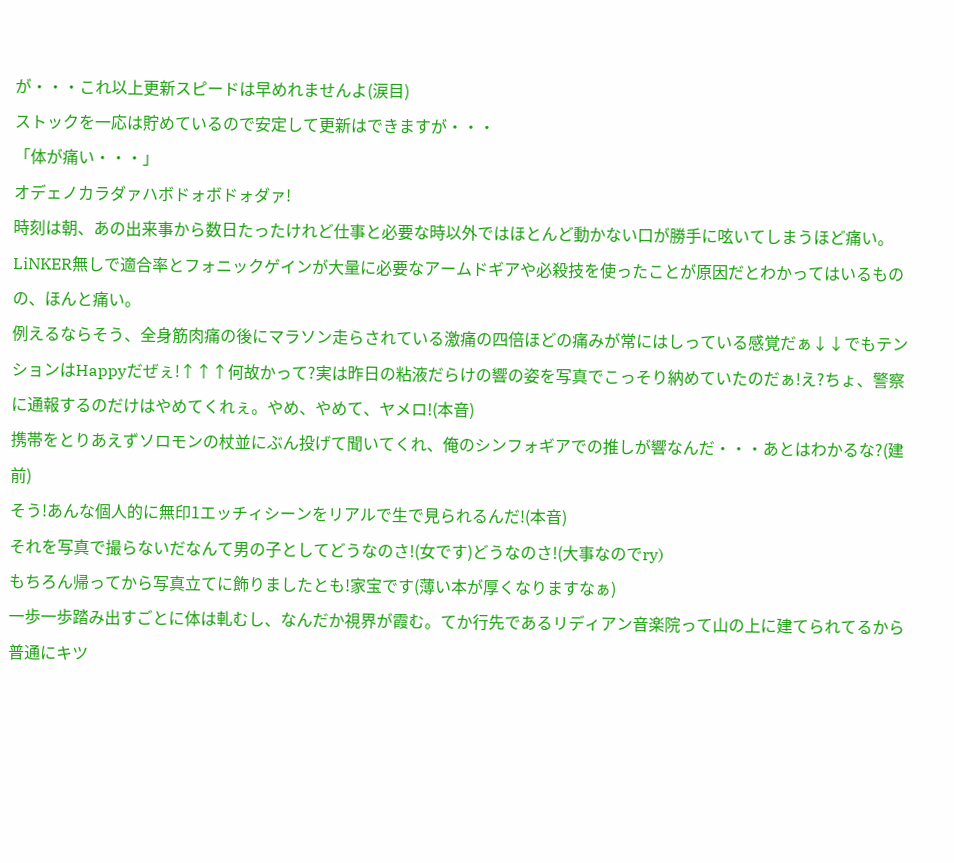が・・・これ以上更新スピードは早めれませんよ(涙目)
ストックを一応は貯めているので安定して更新はできますが・・・
「体が痛い・・・」
オデェノカラダァハボドォボドォダァ!
時刻は朝、あの出来事から数日たったけれど仕事と必要な時以外ではほとんど動かない口が勝手に呟いてしまうほど痛い。LiNKER無しで適合率とフォニックゲインが大量に必要なアームドギアや必殺技を使ったことが原因だとわかってはいるものの、ほんと痛い。
例えるならそう、全身筋肉痛の後にマラソン走らされている激痛の四倍ほどの痛みが常にはしっている感覚だぁ↓↓でもテンションはHappyだぜぇ!↑↑↑何故かって?実は昨日の粘液だらけの響の姿を写真でこっそり納めていたのだぁ!え?ちょ、警察に通報するのだけはやめてくれぇ。やめ、やめて、ヤメロ!(本音)
携帯をとりあえずソロモンの杖並にぶん投げて聞いてくれ、俺のシンフォギアでの推しが響なんだ・・・あとはわかるな?(建前)
そう!あんな個人的に無印1エッチィシーンをリアルで生で見られるんだ!(本音)
それを写真で撮らないだなんて男の子としてどうなのさ!(女です)どうなのさ!(大事なのでry)
もちろん帰ってから写真立てに飾りましたとも!家宝です(薄い本が厚くなりますなぁ)
一歩一歩踏み出すごとに体は軋むし、なんだか視界が霞む。てか行先であるリディアン音楽院って山の上に建てられてるから普通にキツ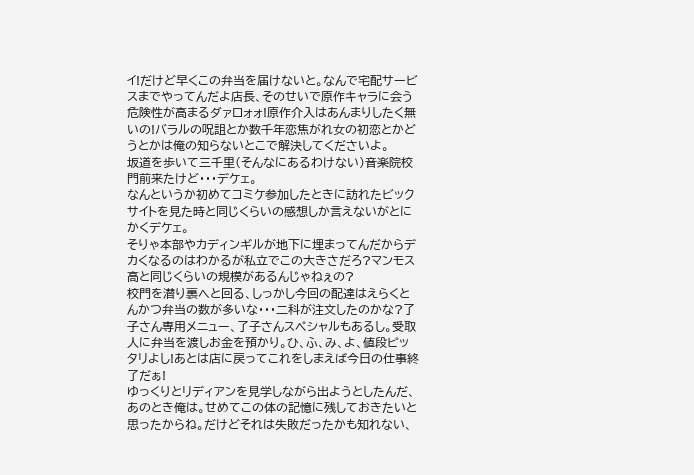イ!だけど早くこの弁当を届けないと。なんで宅配サービスまでやってんだよ店長、そのせいで原作キャラに会う危険性が高まるダァロォォ!原作介入はあんまりしたく無いの!バラルの呪詛とか数千年恋焦がれ女の初恋とかどうとかは俺の知らないとこで解決してくださいよ。
坂道を歩いて三千里(そんなにあるわけない)音楽院校門前来たけど・・・デケェ。
なんというか初めてコミケ参加したときに訪れたビックサイトを見た時と同じくらいの感想しか言えないがとにかくデケェ。
そりゃ本部やカディンギルが地下に埋まってんだからデカくなるのはわかるが私立でこの大きさだろ?マンモス高と同じくらいの規模があるんじゃねぇの?
校門を潜り裏へと回る、しっかし今回の配達はえらくとんかつ弁当の数が多いな・・・二科が注文したのかな?了子さん専用メニュー、了子さんスペシャルもあるし。受取人に弁当を渡しお金を預かり。ひ、ふ、み、よ、値段ピッタリよし!あとは店に戻ってこれをしまえば今日の仕事終了だぁ!
ゆっくりとリディアンを見学しながら出ようとしたんだ、あのとき俺は。せめてこの体の記憶に残しておきたいと思ったからね。だけどそれは失敗だったかも知れない、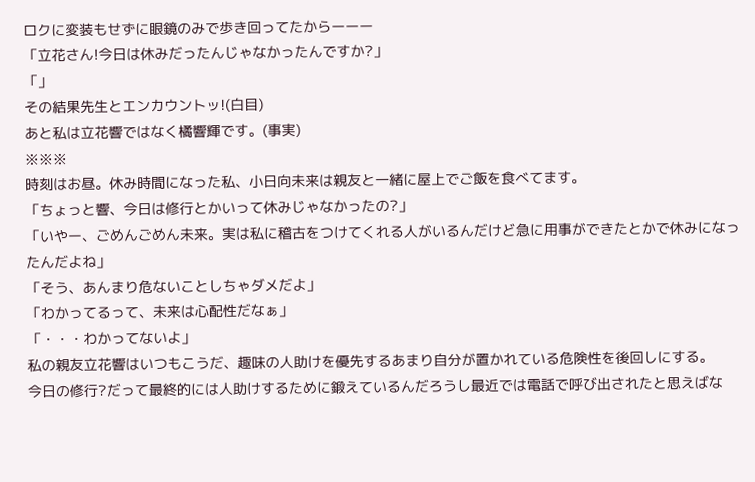ロクに変装もせずに眼鏡のみで歩き回ってたからーーー
「立花さん!今日は休みだったんじゃなかったんですか?」
「」
その結果先生とエンカウントッ!(白目)
あと私は立花響ではなく橘響輝です。(事実)
※※※
時刻はお昼。休み時間になった私、小日向未来は親友と一緒に屋上でご飯を食べてます。
「ちょっと響、今日は修行とかいって休みじゃなかったの?」
「いやー、ごめんごめん未来。実は私に稽古をつけてくれる人がいるんだけど急に用事ができたとかで休みになったんだよね」
「そう、あんまり危ないことしちゃダメだよ」
「わかってるって、未来は心配性だなぁ」
「・・・わかってないよ」
私の親友立花響はいつもこうだ、趣味の人助けを優先するあまり自分が置かれている危険性を後回しにする。
今日の修行?だって最終的には人助けするために鍛えているんだろうし最近では電話で呼び出されたと思えばな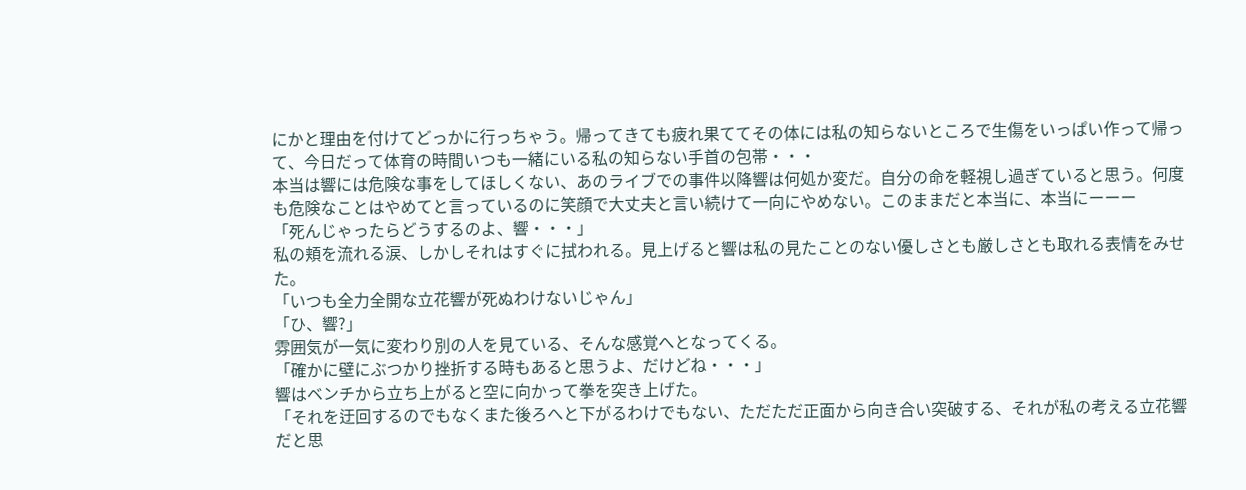にかと理由を付けてどっかに行っちゃう。帰ってきても疲れ果ててその体には私の知らないところで生傷をいっぱい作って帰って、今日だって体育の時間いつも一緒にいる私の知らない手首の包帯・・・
本当は響には危険な事をしてほしくない、あのライブでの事件以降響は何処か変だ。自分の命を軽視し過ぎていると思う。何度も危険なことはやめてと言っているのに笑顔で大丈夫と言い続けて一向にやめない。このままだと本当に、本当にーーー
「死んじゃったらどうするのよ、響・・・」
私の頬を流れる涙、しかしそれはすぐに拭われる。見上げると響は私の見たことのない優しさとも厳しさとも取れる表情をみせた。
「いつも全力全開な立花響が死ぬわけないじゃん」
「ひ、響?」
雰囲気が一気に変わり別の人を見ている、そんな感覚へとなってくる。
「確かに壁にぶつかり挫折する時もあると思うよ、だけどね・・・」
響はベンチから立ち上がると空に向かって拳を突き上げた。
「それを迂回するのでもなくまた後ろへと下がるわけでもない、ただただ正面から向き合い突破する、それが私の考える立花響だと思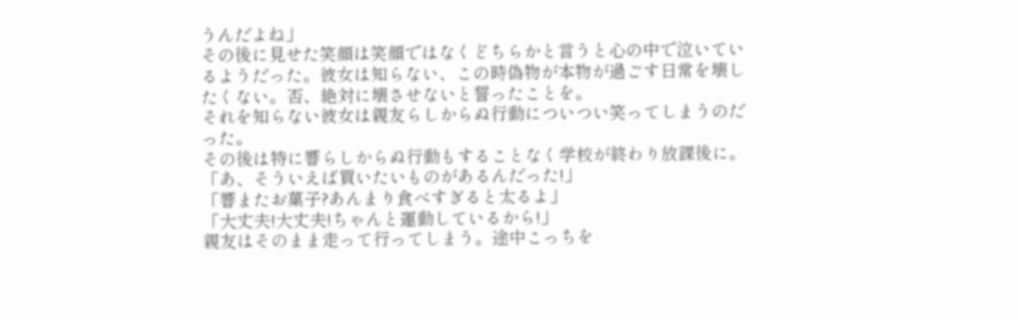うんだよね」
その後に見せた笑顔は笑顔ではなくどちらかと言うと心の中で泣いているようだった。彼女は知らない、この時偽物が本物が過ごす日常を壊したくない。否、絶対に壊させないと誓ったことを。
それを知らない彼女は親友らしからぬ行動についつい笑ってしまうのだった。
その後は特に響らしからぬ行動もすることなく学校が終わり放課後に。
「あ、そういえば買いたいものがあるんだった!」
「響またお菓子?あんまり食べすぎると太るよ」
「大丈夫!大丈夫!ちゃんと運動しているから!」
親友はそのまま走って行ってしまう。途中こっちを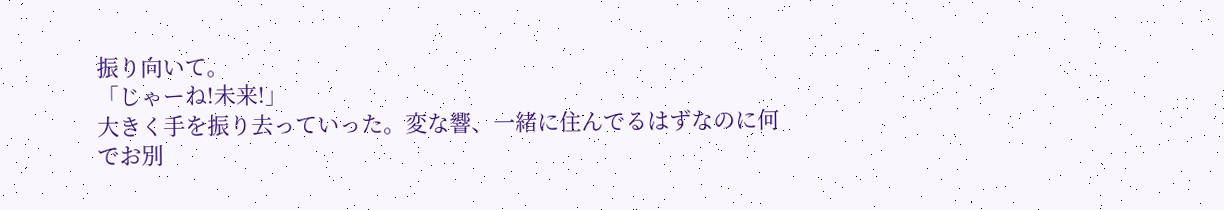振り向いて。
「じゃーね!未来!」
大きく手を振り去っていった。変な響、一緒に住んでるはずなのに何でお別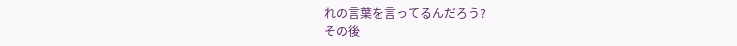れの言葉を言ってるんだろう?
その後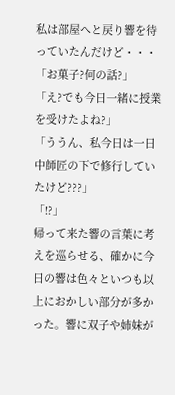私は部屋へと戻り響を待っていたんだけど・・・
「お菓子?何の話?」
「え?でも今日一緒に授業を受けたよね?」
「ううん、私今日は一日中師匠の下で修行していたけど???」
「!?」
帰って来た響の言葉に考えを巡らせる、確かに今日の響は色々といつも以上におかしい部分が多かった。響に双子や姉妹が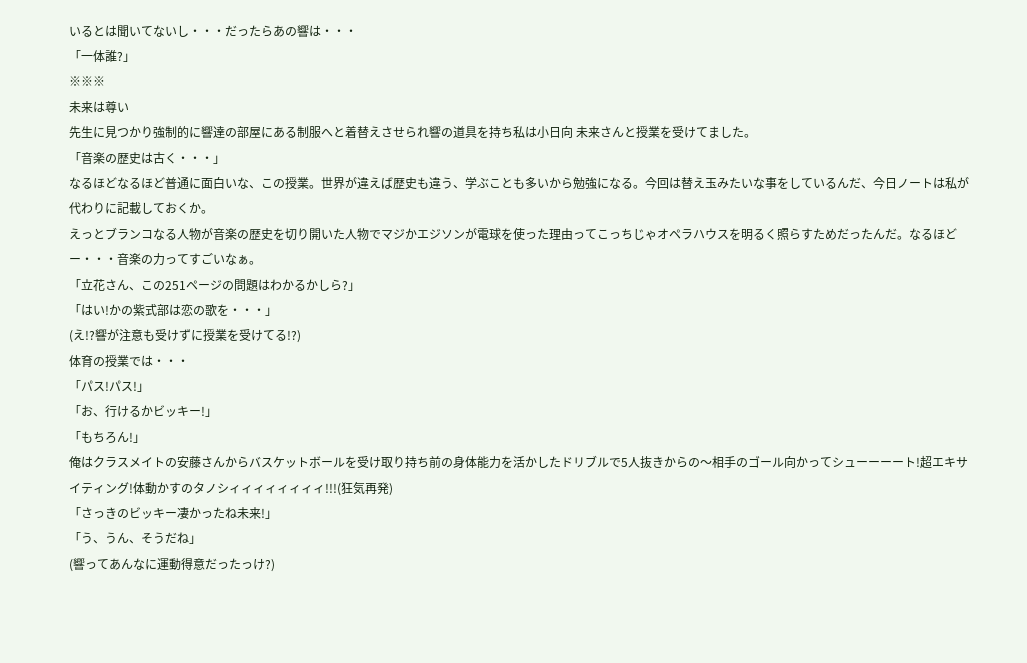いるとは聞いてないし・・・だったらあの響は・・・
「一体誰?」
※※※
未来は尊い
先生に見つかり強制的に響達の部屋にある制服へと着替えさせられ響の道具を持ち私は小日向 未来さんと授業を受けてました。
「音楽の歴史は古く・・・」
なるほどなるほど普通に面白いな、この授業。世界が違えば歴史も違う、学ぶことも多いから勉強になる。今回は替え玉みたいな事をしているんだ、今日ノートは私が代わりに記載しておくか。
えっとブランコなる人物が音楽の歴史を切り開いた人物でマジかエジソンが電球を使った理由ってこっちじゃオペラハウスを明るく照らすためだったんだ。なるほどー・・・音楽の力ってすごいなぁ。
「立花さん、この251ページの問題はわかるかしら?」
「はい!かの紫式部は恋の歌を・・・」
(え!?響が注意も受けずに授業を受けてる!?)
体育の授業では・・・
「パス!パス!」
「お、行けるかビッキー!」
「もちろん!」
俺はクラスメイトの安藤さんからバスケットボールを受け取り持ち前の身体能力を活かしたドリブルで5人抜きからの〜相手のゴール向かってシューーーート!超エキサイティング!体動かすのタノシィィィィィィィィ!!!(狂気再発)
「さっきのビッキー凄かったね未来!」
「う、うん、そうだね」
(響ってあんなに運動得意だったっけ?)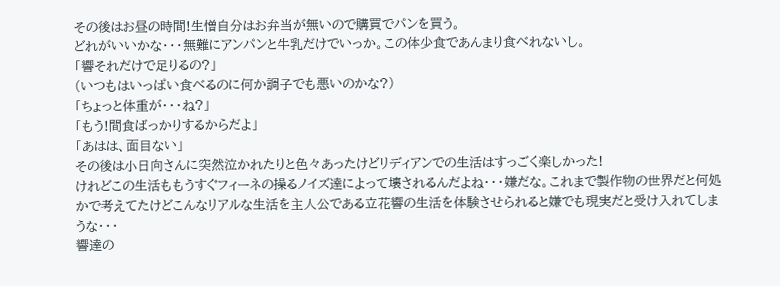その後はお昼の時間!生憎自分はお弁当が無いので購買でパンを買う。
どれがいいかな・・・無難にアンパンと牛乳だけでいっか。この体少食であんまり食べれないし。
「響それだけで足りるの?」
(いつもはいっぱい食べるのに何か調子でも悪いのかな?)
「ちょっと体重が・・・ね?」
「もう!間食ばっかりするからだよ」
「あはは、面目ない」
その後は小日向さんに突然泣かれたりと色々あったけどリディアンでの生活はすっごく楽しかった!
けれどこの生活ももうすぐフィーネの操るノイズ達によって壊されるんだよね・・・嫌だな。これまで製作物の世界だと何処かで考えてたけどこんなリアルな生活を主人公である立花響の生活を体験させられると嫌でも現実だと受け入れてしまうな・・・
響達の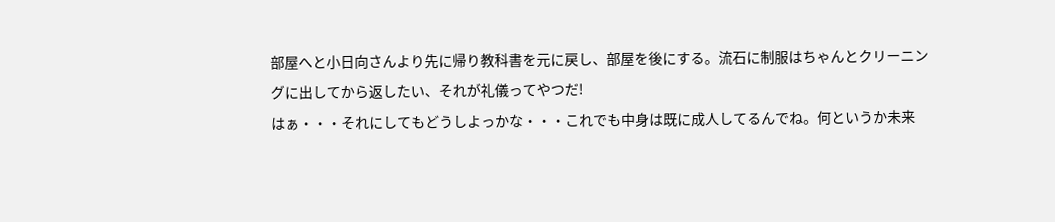部屋へと小日向さんより先に帰り教科書を元に戻し、部屋を後にする。流石に制服はちゃんとクリーニングに出してから返したい、それが礼儀ってやつだ!
はぁ・・・それにしてもどうしよっかな・・・これでも中身は既に成人してるんでね。何というか未来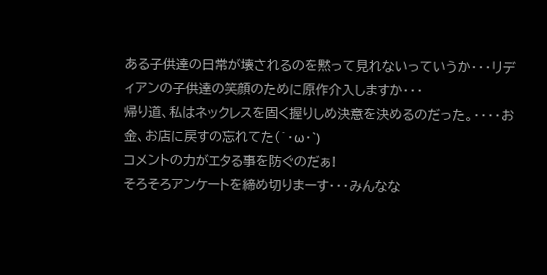ある子供達の日常が壊されるのを黙って見れないっていうか・・・リディアンの子供達の笑顔のために原作介入しますか・・・
帰り道、私はネックレスを固く握りしめ決意を決めるのだった。・・・・お金、お店に戻すの忘れてた(´・ω・`)
コメントの力がエタる事を防ぐのだぁ!
そろそろアンケートを締め切りまーす・・・みんなな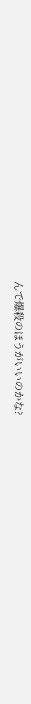んで爆殺のほうがいいのかな?